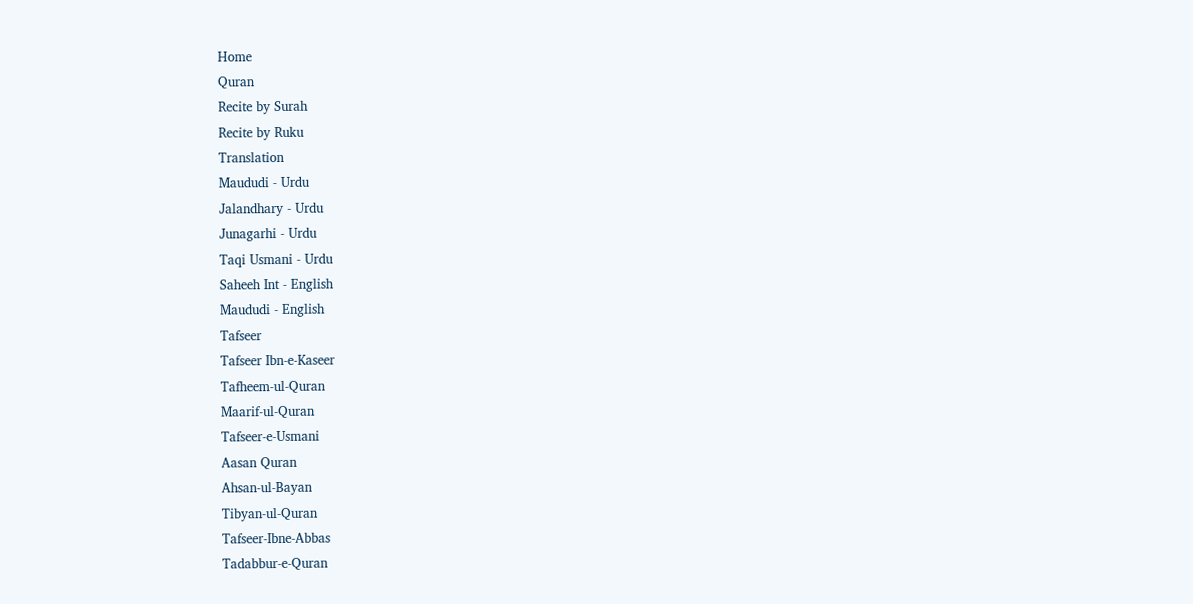Home
Quran
Recite by Surah
Recite by Ruku
Translation
Maududi - Urdu
Jalandhary - Urdu
Junagarhi - Urdu
Taqi Usmani - Urdu
Saheeh Int - English
Maududi - English
Tafseer
Tafseer Ibn-e-Kaseer
Tafheem-ul-Quran
Maarif-ul-Quran
Tafseer-e-Usmani
Aasan Quran
Ahsan-ul-Bayan
Tibyan-ul-Quran
Tafseer-Ibne-Abbas
Tadabbur-e-Quran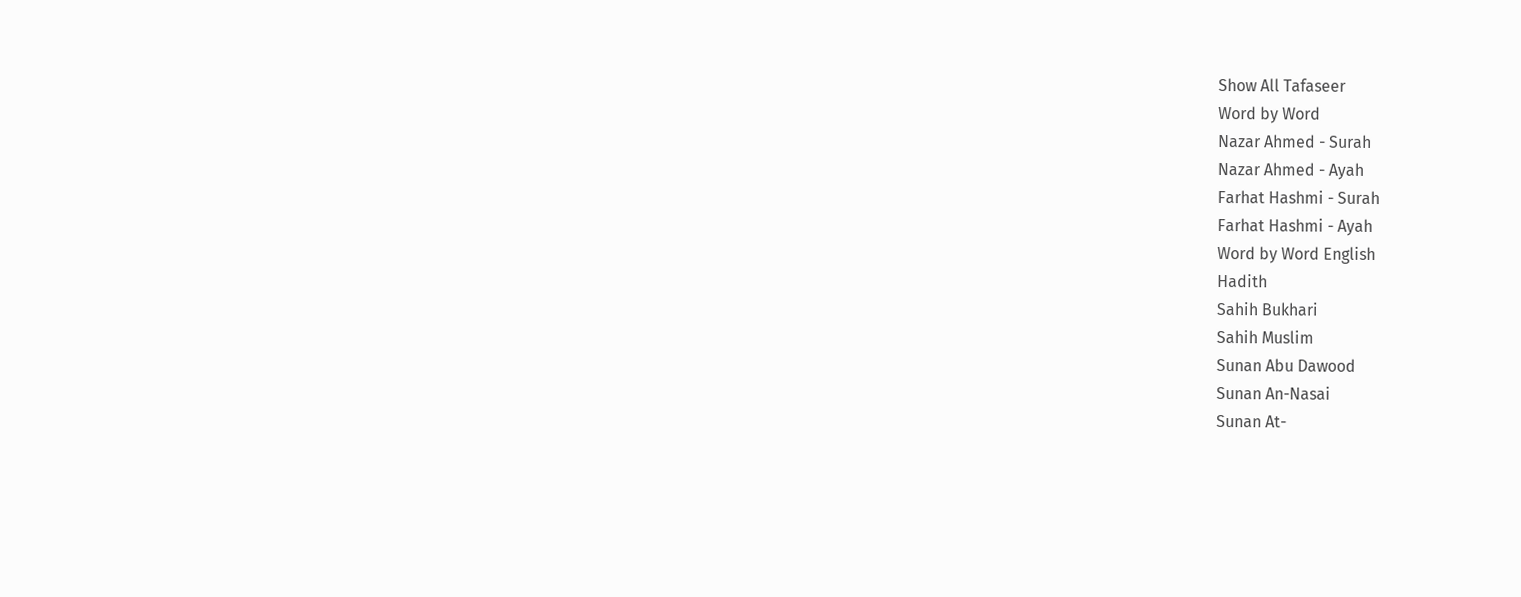Show All Tafaseer
Word by Word
Nazar Ahmed - Surah
Nazar Ahmed - Ayah
Farhat Hashmi - Surah
Farhat Hashmi - Ayah
Word by Word English
Hadith
Sahih Bukhari
Sahih Muslim
Sunan Abu Dawood
Sunan An-Nasai
Sunan At-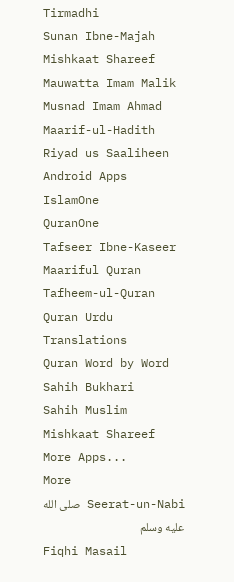Tirmadhi
Sunan Ibne-Majah
Mishkaat Shareef
Mauwatta Imam Malik
Musnad Imam Ahmad
Maarif-ul-Hadith
Riyad us Saaliheen
Android Apps
IslamOne
QuranOne
Tafseer Ibne-Kaseer
Maariful Quran
Tafheem-ul-Quran
Quran Urdu Translations
Quran Word by Word
Sahih Bukhari
Sahih Muslim
Mishkaat Shareef
More Apps...
More
Seerat-un-Nabi صلى الله عليه وسلم
Fiqhi Masail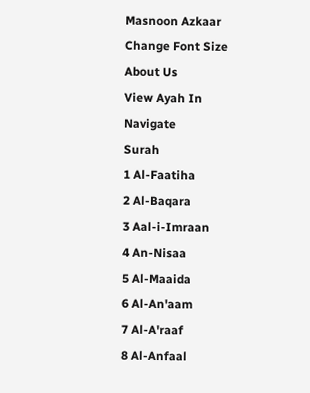Masnoon Azkaar
Change Font Size
About Us
View Ayah In
Navigate
Surah
1 Al-Faatiha
2 Al-Baqara
3 Aal-i-Imraan
4 An-Nisaa
5 Al-Maaida
6 Al-An'aam
7 Al-A'raaf
8 Al-Anfaal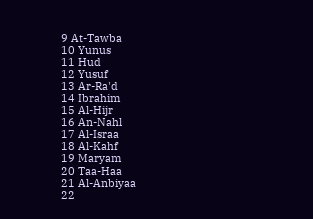9 At-Tawba
10 Yunus
11 Hud
12 Yusuf
13 Ar-Ra'd
14 Ibrahim
15 Al-Hijr
16 An-Nahl
17 Al-Israa
18 Al-Kahf
19 Maryam
20 Taa-Haa
21 Al-Anbiyaa
22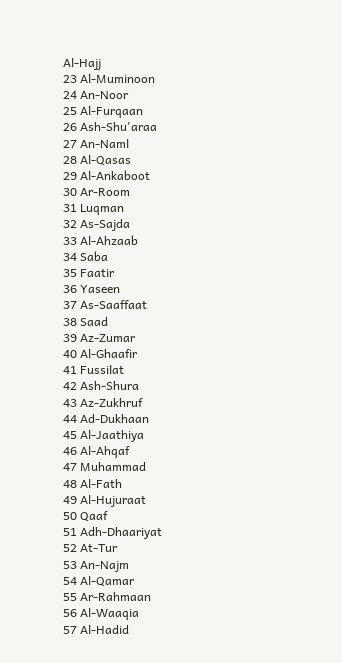Al-Hajj
23 Al-Muminoon
24 An-Noor
25 Al-Furqaan
26 Ash-Shu'araa
27 An-Naml
28 Al-Qasas
29 Al-Ankaboot
30 Ar-Room
31 Luqman
32 As-Sajda
33 Al-Ahzaab
34 Saba
35 Faatir
36 Yaseen
37 As-Saaffaat
38 Saad
39 Az-Zumar
40 Al-Ghaafir
41 Fussilat
42 Ash-Shura
43 Az-Zukhruf
44 Ad-Dukhaan
45 Al-Jaathiya
46 Al-Ahqaf
47 Muhammad
48 Al-Fath
49 Al-Hujuraat
50 Qaaf
51 Adh-Dhaariyat
52 At-Tur
53 An-Najm
54 Al-Qamar
55 Ar-Rahmaan
56 Al-Waaqia
57 Al-Hadid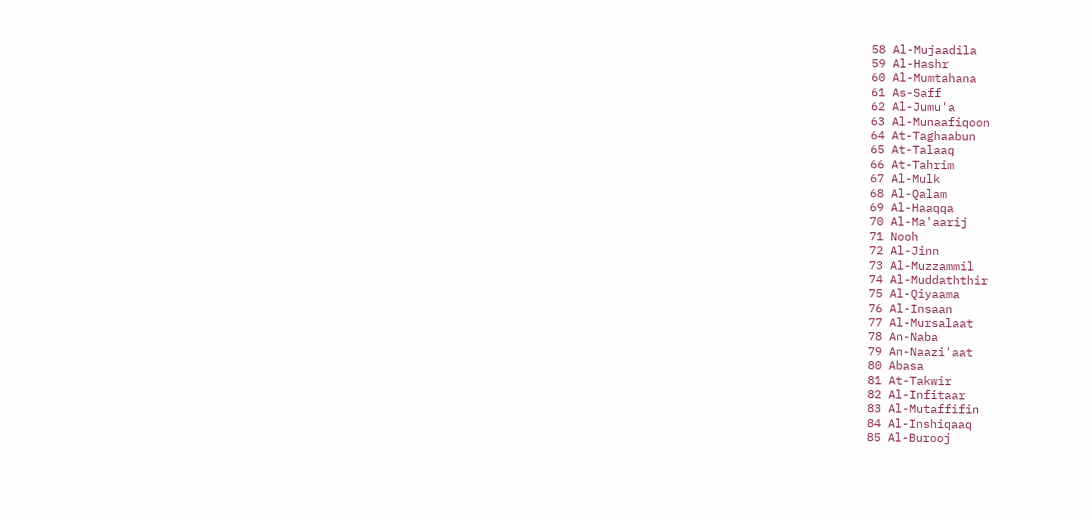58 Al-Mujaadila
59 Al-Hashr
60 Al-Mumtahana
61 As-Saff
62 Al-Jumu'a
63 Al-Munaafiqoon
64 At-Taghaabun
65 At-Talaaq
66 At-Tahrim
67 Al-Mulk
68 Al-Qalam
69 Al-Haaqqa
70 Al-Ma'aarij
71 Nooh
72 Al-Jinn
73 Al-Muzzammil
74 Al-Muddaththir
75 Al-Qiyaama
76 Al-Insaan
77 Al-Mursalaat
78 An-Naba
79 An-Naazi'aat
80 Abasa
81 At-Takwir
82 Al-Infitaar
83 Al-Mutaffifin
84 Al-Inshiqaaq
85 Al-Burooj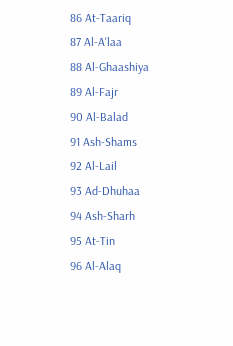86 At-Taariq
87 Al-A'laa
88 Al-Ghaashiya
89 Al-Fajr
90 Al-Balad
91 Ash-Shams
92 Al-Lail
93 Ad-Dhuhaa
94 Ash-Sharh
95 At-Tin
96 Al-Alaq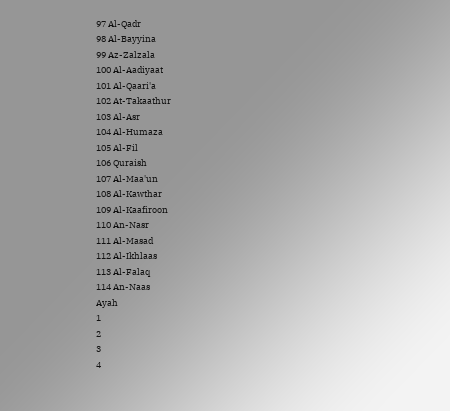97 Al-Qadr
98 Al-Bayyina
99 Az-Zalzala
100 Al-Aadiyaat
101 Al-Qaari'a
102 At-Takaathur
103 Al-Asr
104 Al-Humaza
105 Al-Fil
106 Quraish
107 Al-Maa'un
108 Al-Kawthar
109 Al-Kaafiroon
110 An-Nasr
111 Al-Masad
112 Al-Ikhlaas
113 Al-Falaq
114 An-Naas
Ayah
1
2
3
4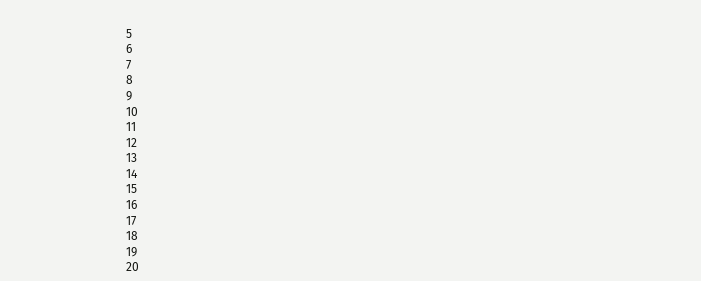5
6
7
8
9
10
11
12
13
14
15
16
17
18
19
20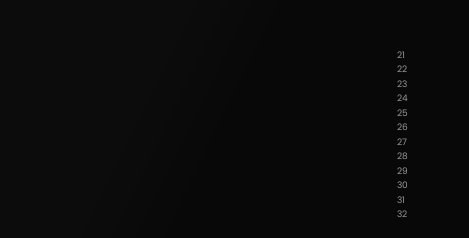21
22
23
24
25
26
27
28
29
30
31
32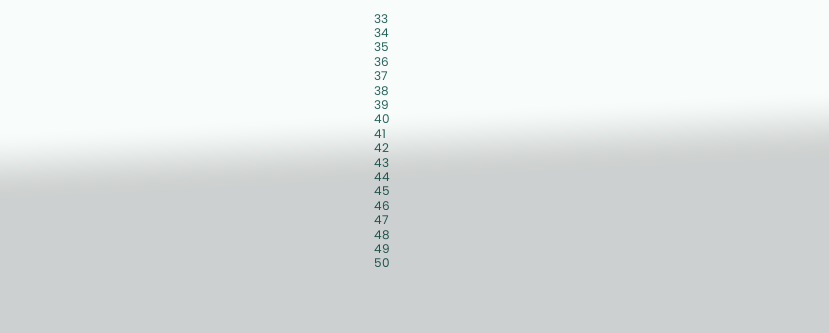33
34
35
36
37
38
39
40
41
42
43
44
45
46
47
48
49
50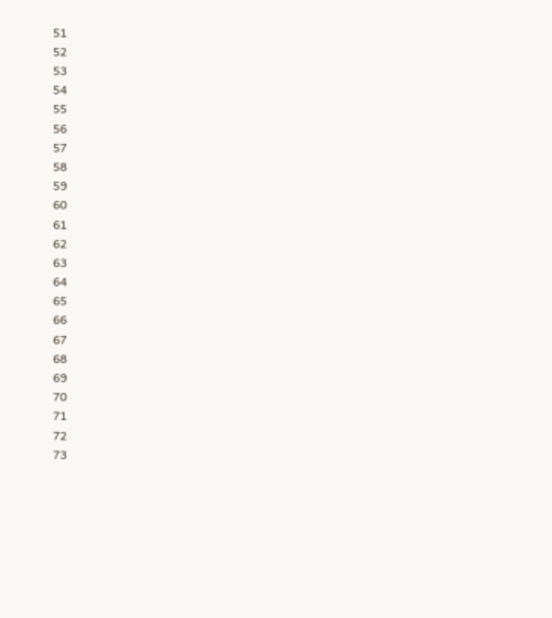51
52
53
54
55
56
57
58
59
60
61
62
63
64
65
66
67
68
69
70
71
72
73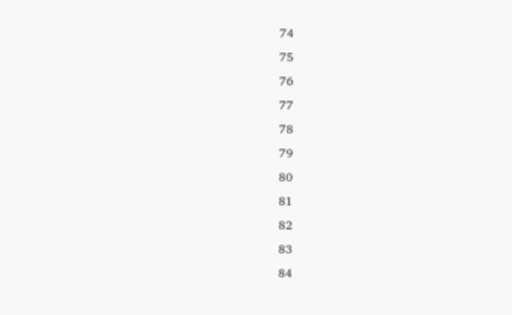74
75
76
77
78
79
80
81
82
83
84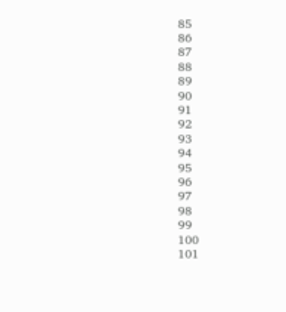85
86
87
88
89
90
91
92
93
94
95
96
97
98
99
100
101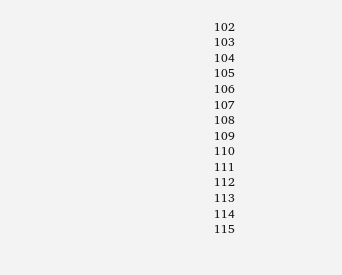102
103
104
105
106
107
108
109
110
111
112
113
114
115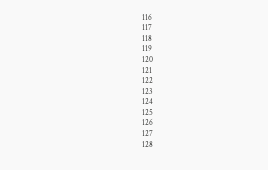116
117
118
119
120
121
122
123
124
125
126
127
128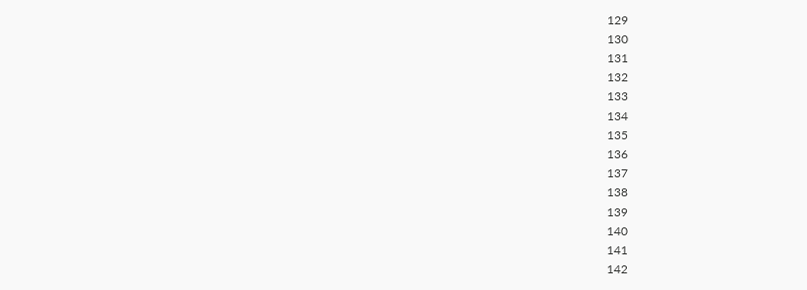129
130
131
132
133
134
135
136
137
138
139
140
141
142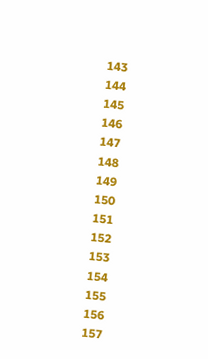143
144
145
146
147
148
149
150
151
152
153
154
155
156
157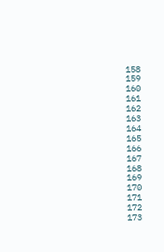158
159
160
161
162
163
164
165
166
167
168
169
170
171
172
173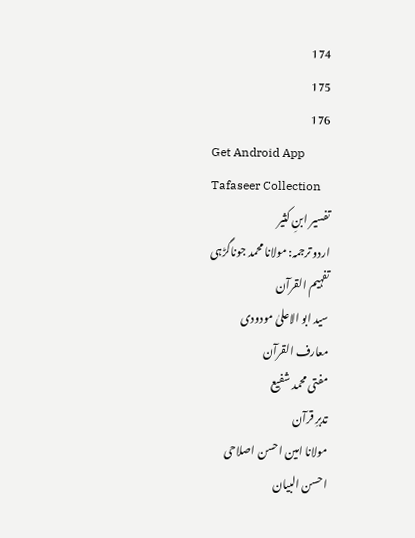174
175
176
Get Android App
Tafaseer Collection
تفسیر ابنِ کثیر
اردو ترجمہ: مولانا محمد جوناگڑہی
تفہیم القرآن
سید ابو الاعلیٰ مودودی
معارف القرآن
مفتی محمد شفیع
تدبرِ قرآن
مولانا امین احسن اصلاحی
احسن البیان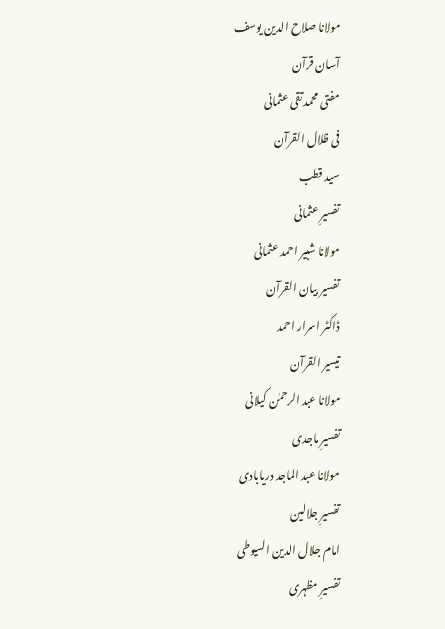مولانا صلاح الدین یوسف
آسان قرآن
مفتی محمد تقی عثمانی
فی ظلال القرآن
سید قطب
تفسیرِ عثمانی
مولانا شبیر احمد عثمانی
تفسیر بیان القرآن
ڈاکٹر اسرار احمد
تیسیر القرآن
مولانا عبد الرحمٰن کیلانی
تفسیرِ ماجدی
مولانا عبد الماجد دریابادی
تفسیرِ جلالین
امام جلال الدین السیوطی
تفسیرِ مظہری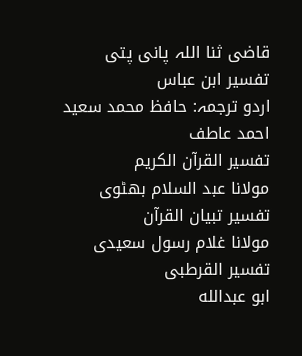قاضی ثنا اللہ پانی پتی
تفسیر ابن عباس
اردو ترجمہ: حافظ محمد سعید احمد عاطف
تفسیر القرآن الکریم
مولانا عبد السلام بھٹوی
تفسیر تبیان القرآن
مولانا غلام رسول سعیدی
تفسیر القرطبی
ابو عبدالله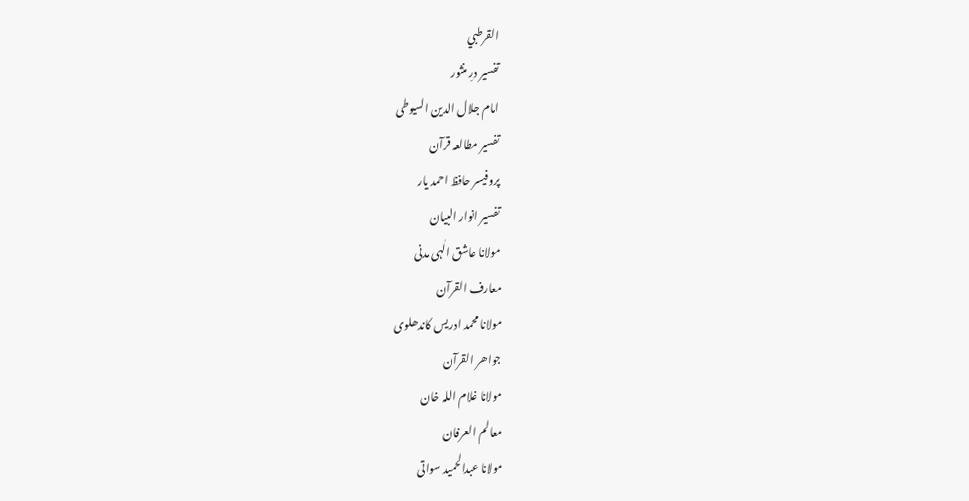القرطبي
تفسیر درِ منثور
امام جلال الدین السیوطی
تفسیر مطالعہ قرآن
پروفیسر حافظ احمد یار
تفسیر انوار البیان
مولانا عاشق الٰہی مدنی
معارف القرآن
مولانا محمد ادریس کاندھلوی
جواھر القرآن
مولانا غلام اللہ خان
معالم العرفان
مولانا عبدالحمید سواتی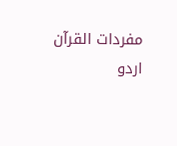مفردات القرآن
اردو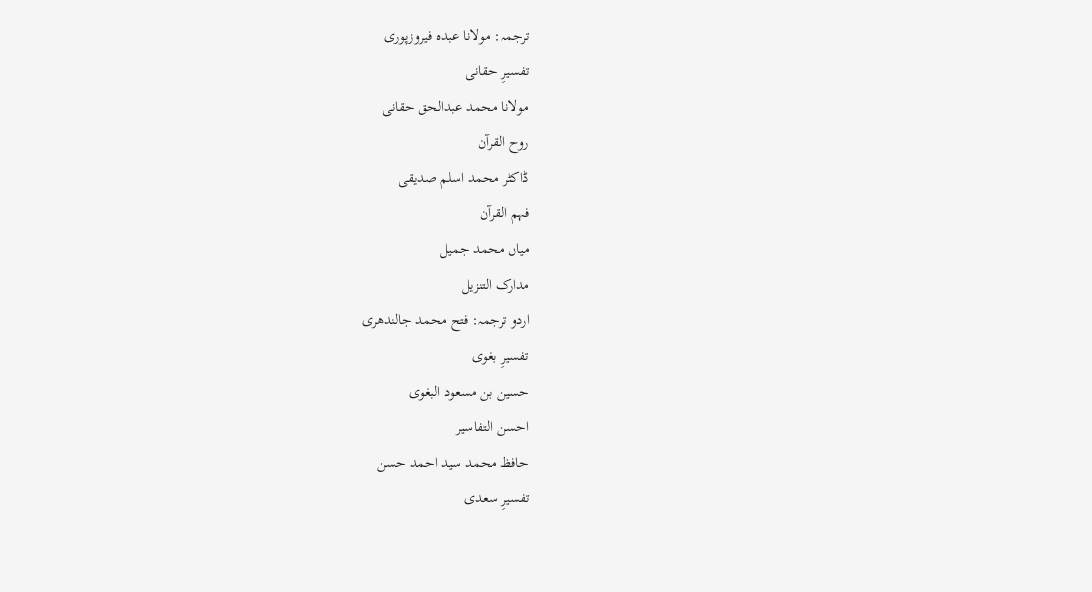ترجمہ: مولانا عبدہ فیروزپوری
تفسیرِ حقانی
مولانا محمد عبدالحق حقانی
روح القرآن
ڈاکٹر محمد اسلم صدیقی
فہم القرآن
میاں محمد جمیل
مدارک التنزیل
اردو ترجمہ: فتح محمد جالندھری
تفسیرِ بغوی
حسین بن مسعود البغوی
احسن التفاسیر
حافظ محمد سید احمد حسن
تفسیرِ سعدی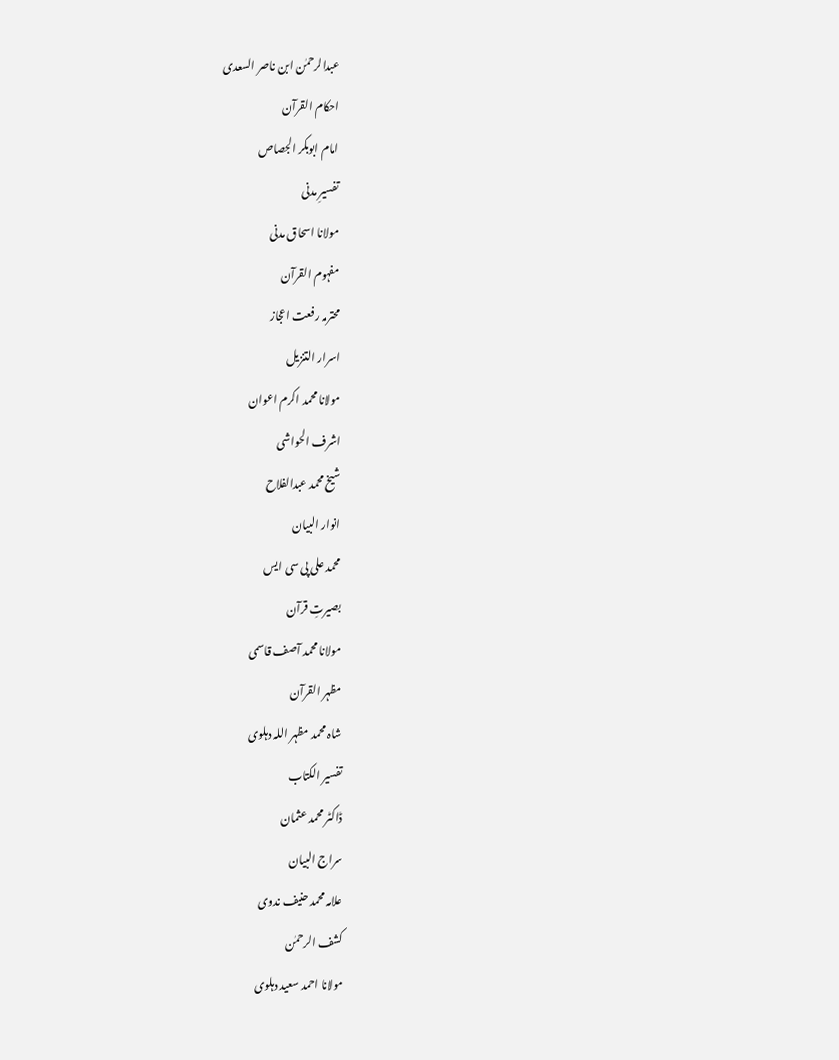عبدالرحمٰن ابن ناصر السعدی
احکام القرآن
امام ابوبکر الجصاص
تفسیرِ مدنی
مولانا اسحاق مدنی
مفہوم القرآن
محترمہ رفعت اعجاز
اسرار التنزیل
مولانا محمد اکرم اعوان
اشرف الحواشی
شیخ محمد عبدالفلاح
انوار البیان
محمد علی پی سی ایس
بصیرتِ قرآن
مولانا محمد آصف قاسمی
مظہر القرآن
شاہ محمد مظہر اللہ دہلوی
تفسیر الکتاب
ڈاکٹر محمد عثمان
سراج البیان
علامہ محمد حنیف ندوی
کشف الرحمٰن
مولانا احمد سعید دہلوی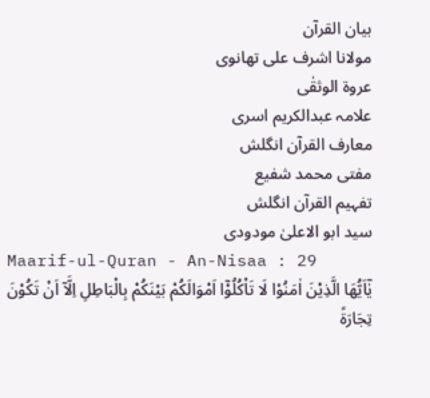بیان القرآن
مولانا اشرف علی تھانوی
عروۃ الوثقٰی
علامہ عبدالکریم اسری
معارف القرآن انگلش
مفتی محمد شفیع
تفہیم القرآن انگلش
سید ابو الاعلیٰ مودودی
Maarif-ul-Quran - An-Nisaa : 29
یٰۤاَیُّهَا الَّذِیْنَ اٰمَنُوْا لَا تَاْكُلُوْۤا اَمْوَالَكُمْ بَیْنَكُمْ بِالْبَاطِلِ اِلَّاۤ اَنْ تَكُوْنَ تِجَارَةً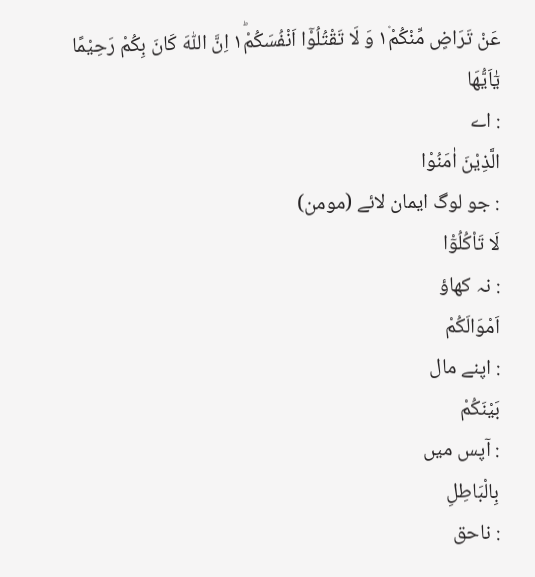عَنْ تَرَاضٍ مِّنْكُمْ١۫ وَ لَا تَقْتُلُوْۤا اَنْفُسَكُمْ١ؕ اِنَّ اللّٰهَ كَانَ بِكُمْ رَحِیْمًا
يٰٓاَيُّھَا
: اے
الَّذِيْنَ اٰمَنُوْا
: جو لوگ ایمان لائے (مومن)
لَا تَاْكُلُوْٓا
: نہ کھاؤ
اَمْوَالَكُمْ
: اپنے مال
بَيْنَكُمْ
: آپس میں
بِالْبَاطِلِ
: ناحق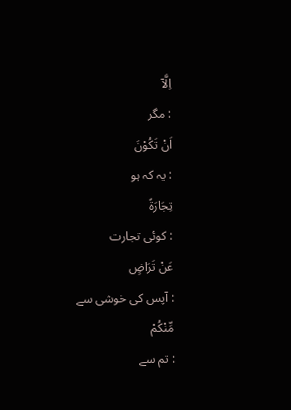اِلَّآ
: مگر
اَنْ تَكُوْنَ
: یہ کہ ہو
تِجَارَةً
: کوئی تجارت
عَنْ تَرَاضٍ
: آپس کی خوشی سے
مِّنْكُمْ
: تم سے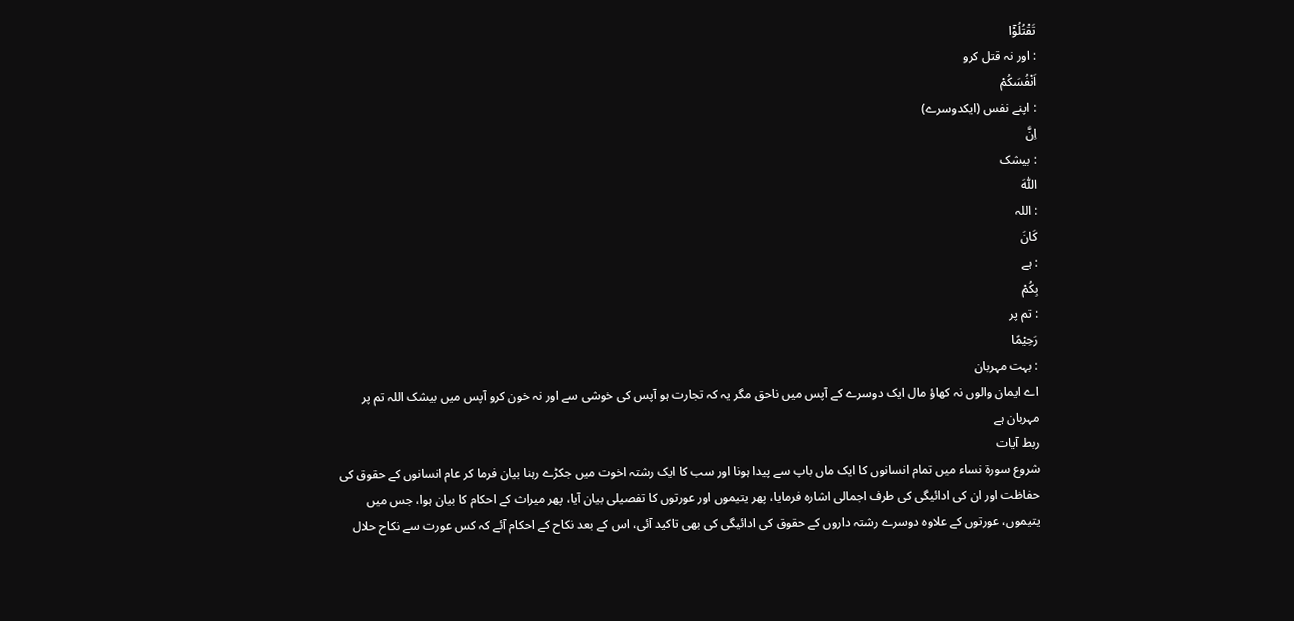تَقْتُلُوْٓا
: اور نہ قتل کرو
اَنْفُسَكُمْ
: اپنے نفس (ایکدوسرے)
اِنَّ
: بیشک
اللّٰهَ
: اللہ
كَانَ
: ہے
بِكُمْ
: تم پر
رَحِيْمًا
: بہت مہربان
اے ایمان والوں نہ کھاؤ مال ایک دوسرے کے آپس میں ناحق مگر یہ کہ تجارت ہو آپس کی خوشی سے اور نہ خون کرو آپس میں بیشک اللہ تم پر مہربان ہے
ربط آیات
شروع سورة نساء میں تمام انسانوں کا ایک ماں باپ سے پیدا ہونا اور سب کا ایک رشتہ اخوت میں جکڑے رہنا بیان فرما کر عام انسانوں کے حقوق کی حفاظت اور ان کی ادائیگی کی طرف اجمالی اشارہ فرمایا، پھر یتیموں اور عورتوں کا تفصیلی بیان آیا، پھر میراث کے احکام کا بیان ہوا، جس میں یتیموں، عورتوں کے علاوہ دوسرے رشتہ داروں کے حقوق کی ادائیگی کی بھی تاکید آئی، اس کے بعد نکاح کے احکام آئے کہ کس عورت سے نکاح حلال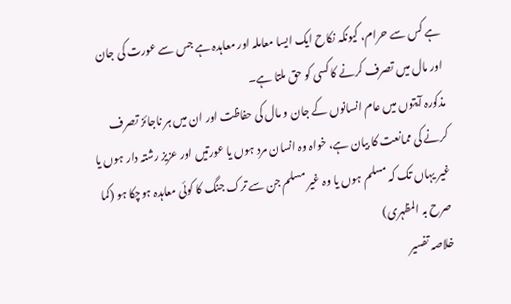ہے کس سے حرام، کیونکہ نکاح ایک ایسا معاملہ اور معاہدہ ہے جس سے عورت کی جان اور مال میں تصرف کرنے کا کسی کو حق ملتا ہے۔
مذکورہ آیتوں میں عام انسانوں کے جان و مال کی حفاظت اور ان میں ہر ناجائز تصرف کرنے کی ممانعت کا بیان ہے، خواہ وہ انسان مرد ہوں یا عورتیں اور عزیز رشتہ دار ہوں یا غیر یہاں تک کہ مسلم ہوں یا وہ غیر مسلم جن سے ترک جنگ کا کوئی معاہدہ ہوچکا ہو (کما صرح بہ المظہری)
خلاصہ تفسیر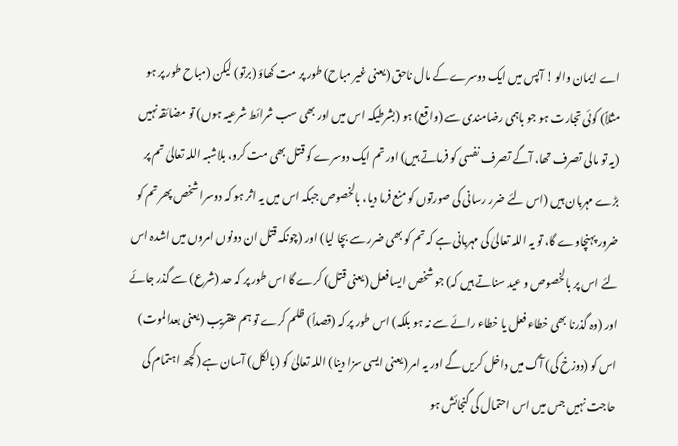اے ایمان والو ! آپس میں ایک دوسرے کے مال ناحق (یعنی غیر مباح) طور پر مت کھاؤ (برتو) لیکن (مباح طور پر ہو مثلاً) کوئی تجارت ہو جو باہمی رضامندی سے (واقع) ہو (بشرطیکہ اس میں اور بھی سب شرائط شرعیہ ہوں) تو مضائقہ نہیں (یہ تو مالی تصرف تھا، آگے تصرف نفسی کو فرماتے ہیں) اور تم ایک دوسرے کو قتل بھی مت کرو، بلاشبہ اللہ تعالیٰ تم پر بڑے مہربان ہیں (اس لئے ضرر رسانی کی صورتوں کو منع فرما دیا، بالخصوص جبکہ اس میں یہ اثر ہو کہ دوسرا شخص پھر تم کو ضرور پہنچاوے گا، تو یہ اللہ تعالیٰ کی مہربانی ہے کہ تم کو بھی ضرر سے بچا لیا) اور (چونکہ قتل ان دونوں امروں میں اشدہ اس لئے اس پر بالخصوص و عید سناتے ہیں کہ) جو شخص ایسا فعل (یعنی قتل) کرے گا اس طور پر کہ حد (شرع) سے گذر جائے اور (وہ گذرنا بھی خطاء فعل یا خطاء رائے سے نہ ہو بلکہ) اس طور پر کہ (قصداً) ظلم کرے تو ہم عنقریب (یعنی بعدالموت) اس کو (دوزخ کی) آگ میں داخل کریں گے اور یہ امر (یعنی ایسی سزا دینا) اللہ تعالیٰ کو (بالکل) آسان ہے (کچھ اہتمام کی حاجت نہیں جس میں اس احتمال کی گنجائش ہو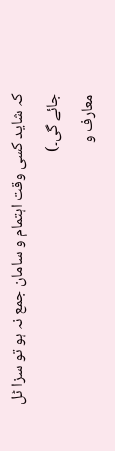کہ شاید کسی وقت اہتمام و سامان جمع نہ ہو تو سزا ٹل جائے گی۔)
معارف و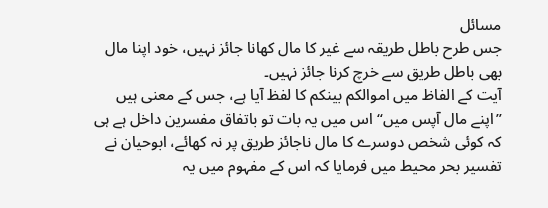مسائل
جس طرح باطل طریقہ سے غیر کا مال کھانا جائز نہیں، خود اپنا مال بھی باطل طریق سے خرچ کرنا جائز نہیں۔
آیت کے الفاظ میں اموالکم بینکم کا لفظ آیا ہے، جس کے معنی ہیں ”اپنے مال آپس میں“ اس میں یہ بات تو باتفاق مفسرین داخل ہے ہی کہ کوئی شخص دوسرے کا مال ناجائز طریق پر نہ کھائے، ابوحیان نے تفسیر بحر محیط میں فرمایا کہ اس کے مفہوم میں یہ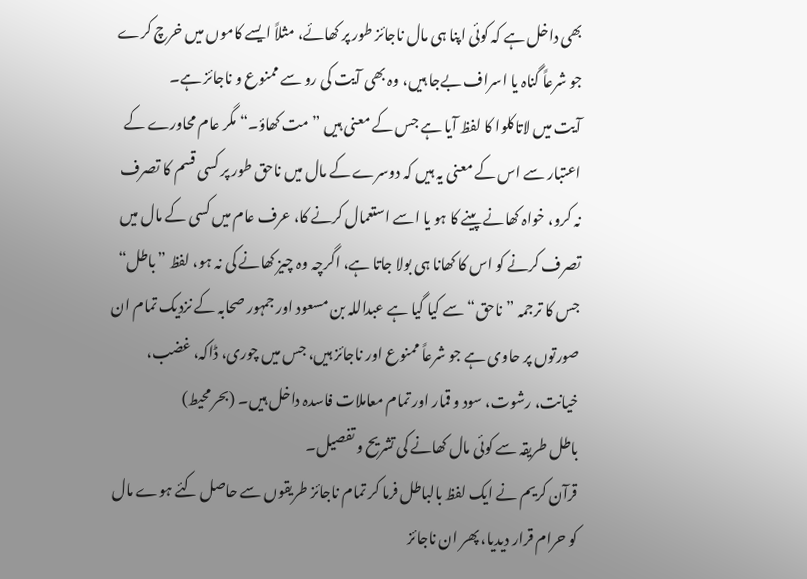بھی داخل ہے کہ کوئی اپنا ہی مال ناجائز طور پر کھائے، مثلاً ایسے کاموں میں خرچ کرے جو شرعاً گناہ یا اسراف بےجا ہیں، وہ بھی آیت کی رو سے ممنوع و ناجائز ہے۔
آیت میں لاتاکلوا کا لفظ آیا ہے جس کے معنی ہیں ”مت کھاؤ۔“ مگر عام محاورے کے اعتبار سے اس کے معنی یہ ہیں کہ دوسرے کے مال میں ناحق طور پر کسی قسم کا تصرف نہ کرو، خواہ کھانے پینے کا ہو یا اسے استعمال کرنے کا، عرف عام میں کسی کے مال میں تصرف کرنے کو اس کا کھانا ہی بولا جاتا ہے، اگرچہ وہ چیز کھانے کی نہ ہو، لفظ ”باطل“ جس کا ترجمہ ”ناحق“ سے کیا گیا ہے عبداللہ بن مسعود اور جمہور صحابہ کے نزدیک تمام ان صورتوں پر حاوی ہے جو شرعاً ممنوع اور ناجائز ہیں، جس میں چوری، ڈاکہ، غضب، خیانت، رشوت، سود و قمار اور تمام معاملات فاسدہ داخل ہیں۔ (بحر محیط)
باطل طریقہ سے کوئی مال کھانے کی تشریح و تفصیل۔
قرآن کریم نے ایک لفظ بالباطل فرما کر تمام ناجائز طریقوں سے حاصل کئے ہوے مال کو حرام قرار دیدیا، پھر ان ناجائز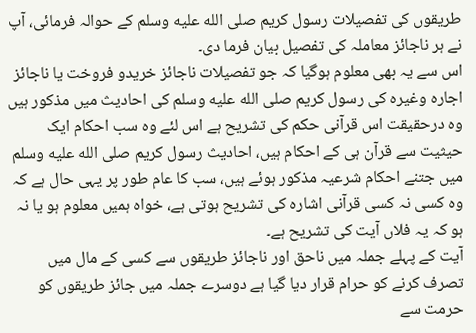طریقوں کی تفصیلات رسول کریم صلى الله عليه وسلم کے حوالہ فرمائی، آپ نے ہر ناجائز معاملہ کی تفصیل بیان فرما دی۔
اس سے یہ بھی معلوم ہوگیا کہ جو تفصیلات ناجائز خریدو فروخت یا ناجائز اجارہ وغیرہ کی رسول کریم صلى الله عليه وسلم کی احادیث میں مذکور ہیں وہ درحقیقت اس قرآنی حکم کی تشریح ہے اس لئے وہ سب احکام ایک حیثیت سے قرآن ہی کے احکام ہیں، احادیث رسول کریم صلى الله عليه وسلم میں جتنے احکام شرعیہ مذکور ہوئے ہیں، سب کا عام طور پر یہی حال ہے کہ وہ کسی نہ کسی قرآنی اشارہ کی تشریح ہوتی ہے، خواہ ہمیں معلوم ہو یا نہ ہو کہ یہ فلاں آیت کی تشریح ہے۔
آیت کے پہلے جملہ میں ناحق اور ناجائز طریقوں سے کسی کے مال میں تصرف کرنے کو حرام قرار دیا گیا ہے دوسرے جملہ میں جائز طریقوں کو حرمت سے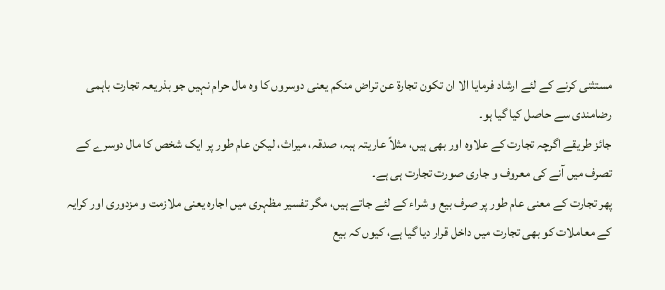مستثنی کرنے کے لئے ارشاد فرمایا الا ان تکون تجارة عن تراض منکم یعنی دوسروں کا وہ مال حرام نہیں جو بذریعہ تجارت باہمی رضامندی سے حاصل کیا گیا ہو۔
جائز طریقے اگرچہ تجارت کے علاوہ اور بھی ہیں، مثلاً عاریتہ ہبہ، صدقہ، میراث، لیکن عام طور پر ایک شخص کا مال دوسرے کے تصرف میں آنے کی معروف و جاری صورت تجارت ہی ہے۔
پھر تجارت کے معنی عام طور پر صرف بیع و شراء کے لئے جاتے ہیں، مگر تفسیر مظہری میں اجارہ یعنی ملازمت و مزدوری اور کرایہ کے معاملات کو بھی تجارت میں داخل قرار دیا گیا ہے، کیوں کہ بیع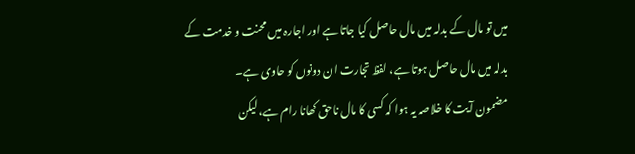میں تو مال کے بدلہ میں مال حاصل کیا جاتا ہے اور اجارہ میں محنت و خدمت کے بدلہ میں مال حاصل ہوتا ہے، لفظ تجارت ان دونوں کو حاوی ہے۔
مضمون آیت کا خلاصہ یہ ہوا کہ کسی کا مال ناحق کھانا رام ہے، لیکن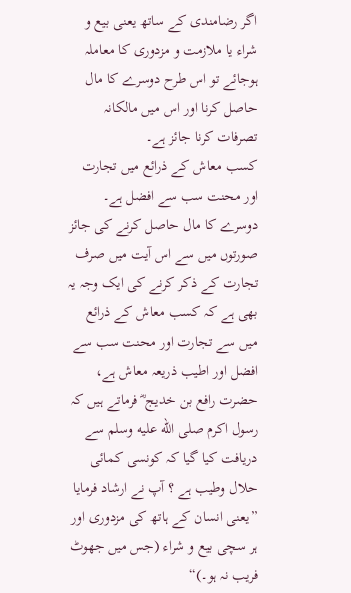اگر رضامندی کے ساتھ یعنی بیع و شراء یا ملازمت و مزدوری کا معاملہ ہوجائے تو اس طرح دوسرے کا مال حاصل کرنا اور اس میں مالکانہ تصرفات کرنا جائز ہے۔
کسب معاش کے ذرائع میں تجارت اور محنت سب سے افضل ہے۔
دوسرے کا مال حاصل کرنے کی جائز صورتوں میں سے اس آیت میں صرف تجارت کے ذکر کرنے کی ایک وجہ یہ بھی ہے کہ کسب معاش کے ذرائع میں سے تجارت اور محنت سب سے افضل اور اطیب ذریعہ معاش ہے،
حضرت رافع بن خدیج ؓ فرماتے ہیں کہ رسول اکرم صلى الله عليه وسلم سے دریافت کیا گیا کہ کونسی کمائی حلال وطیب ہے ؟ آپ نے ارشاد فرمایا
”یعنی انسان کے ہاتھ کی مزدوری اور ہر سچی بیع و شراء (جس میں جھوٹ فریب نہ ہو۔)“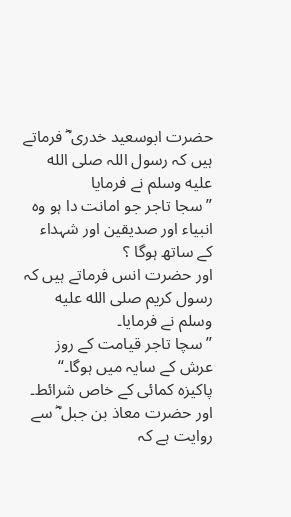حضرت ابوسعید خدری ؓ فرماتے ہیں کہ رسول اللہ صلى الله عليه وسلم نے فرمایا
”سجا تاجر جو امانت دا ہو وہ انبیاء اور صدیقین اور شہداء کے ساتھ ہوگا ؟
اور حضرت انس فرماتے ہیں کہ رسول کریم صلى الله عليه وسلم نے فرمایا۔
”سچا تاجر قیامت کے روز عرش کے سایہ میں ہوگا۔“
پاکیزہ کمائی کے خاص شرائط۔
اور حضرت معاذ بن جبل ؓ سے روایت ہے کہ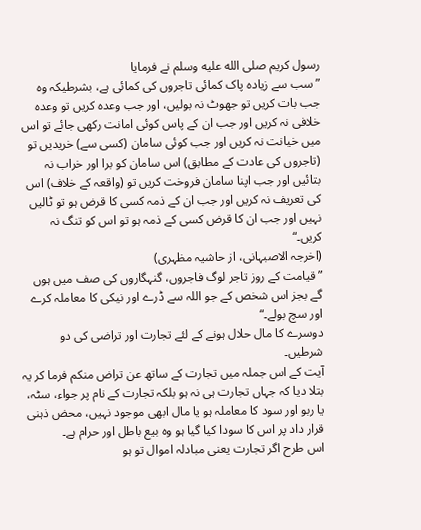رسول کریم صلى الله عليه وسلم نے فرمایا
”سب سے زیادہ پاک کمائی تاجروں کی کمائی ہے، بشرطیکہ وہ جب بات کریں تو جھوٹ نہ بولیں، اور جب وعدہ کریں تو وعدہ خلافی نہ کریں اور جب ان کے پاس کوئی امانت رکھی جائے تو اس میں خیانت نہ کریں اور جب کوئی سامان (کسی سے) خریدیں تو (تاجروں کی عادت کے مطابق) اس سامان کو برا اور خراب نہ بتائیں اور جب اپنا سامان فروخت کریں تو (واقعہ کے خلاف) اس کی تعریف نہ کریں اور جب ان کے ذمہ کسی کا قرض ہو تو ٹالیں نہیں اور جب ان کا قرض کسی کے ذمہ ہو تو اس کو تنگ نہ کریں۔“
(اخرجہ الاصبہانی، از حاشیہ مظہری)
”قیامت کے روز تاجر لوگ فاجروں، گنہگاروں کی صف میں ہوں گے بجز اس شخص کے جو اللہ سے ڈرے اور نیکی کا معاملہ کرے اور سچ بولے۔“
دوسرے کا مال حلال ہونے کے لئے تجارت اور تراضی کی دو شرطیں۔
آیت کے اس جملہ میں تجارت کے ساتھ عن تراض منکم فرما کر یہ بتلا دیا کہ جہاں تجارت ہی نہ ہو بلکہ تجارت کے نام پر جواء، سٹہ، یا ربو اور سود کا معاملہ ہو یا مال ابھی موجود نہیں، محض ذہنی قرار داد پر اس کا سودا کیا گیا ہو وہ بیع باطل اور حرام ہے۔
اس طرح اگر تجارت یعنی مبادلہ اموال تو ہو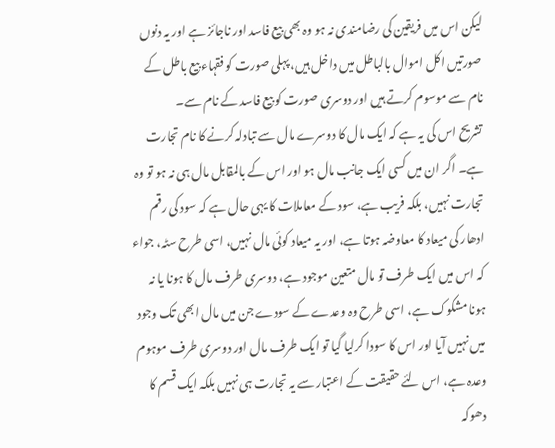لیکن اس میں فریقین کی رضامندی نہ ہو وہ بھی بیع فاسد اور ناجائز ہے اور یہ دنوں صورتیں اکل اموال بالباطل میں داخل ہیں، پہلی صورت کو فقہاء بیع باطل کے نام سے موسوم کرتے ہیں اور دوسری صورت کو بیع فاسد کے نام سے۔
تشریح اس کی یہ ہے کہ ایک مال کا دوسرے مال سے تبادلہ کرنے کا نام تجارت ہے۔ اگر ان میں کسی ایک جانب مال ہو اور اس کے بالمقابل مال ہی نہ ہو تو وہ تجارت نہیں، بلکہ فریب ہے، سود کے معاملات کا یہی حال ہے کہ سود کی رقم ادھار کی میعاد کا معاوضہ ہوتا ہے، اور یہ میعاد کوئی مال نہیں، اسی طرح سٹہ، جواء کہ اس میں ایک طرف تو مال متعین موجود ہے، دوسری طرف مال کا ہونا یا نہ ہونا مشکوک ہے، اسی طرح وہ وعدے کے سودے جن میں مال ابھی تک وجود میں نہیں آیا اور اس کا سودا کرلیا گیا تو ایک طرف مال اور دوسری طرف موہوم وعدہ ہے، اس لئے حقیقت کے اعتبار سے یہ تجارت ہی نہیں بلکہ ایک قسم کا دھوکہ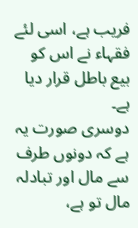فریب ہے، اسی لئے فقہاء نے اس کو بیع باطل قرار دیا ہے۔
دوسری صورت یہ ہے کہ دونوں طرف سے مال اور تبادلہ مال تو ہے،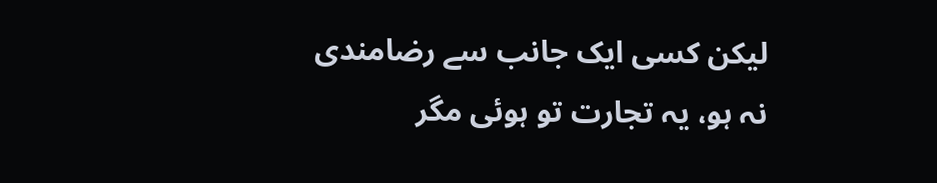لیکن کسی ایک جانب سے رضامندی نہ ہو، یہ تجارت تو ہوئی مگر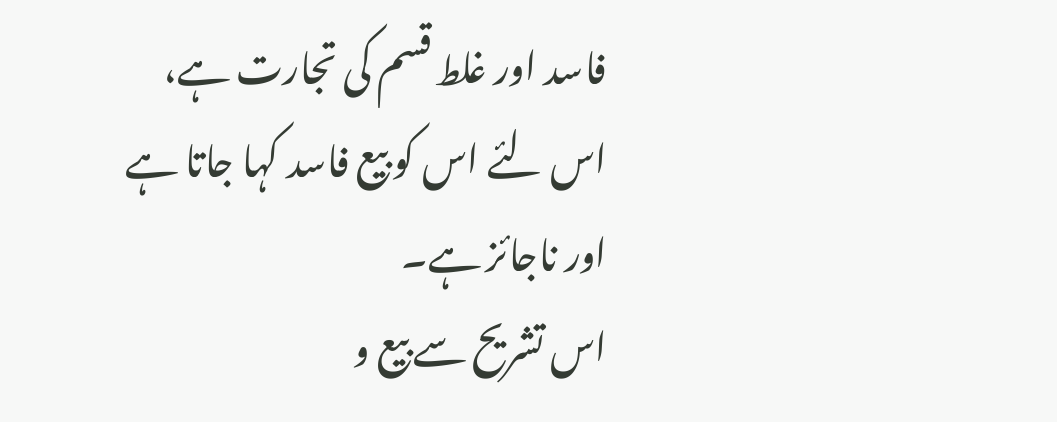فاسد اور غلط قسم کی تجارت ہے، اس لئے اس کو بیع فاسد کہا جاتا ہے اور ناجائز ہے۔
اس تشریح سے بیع و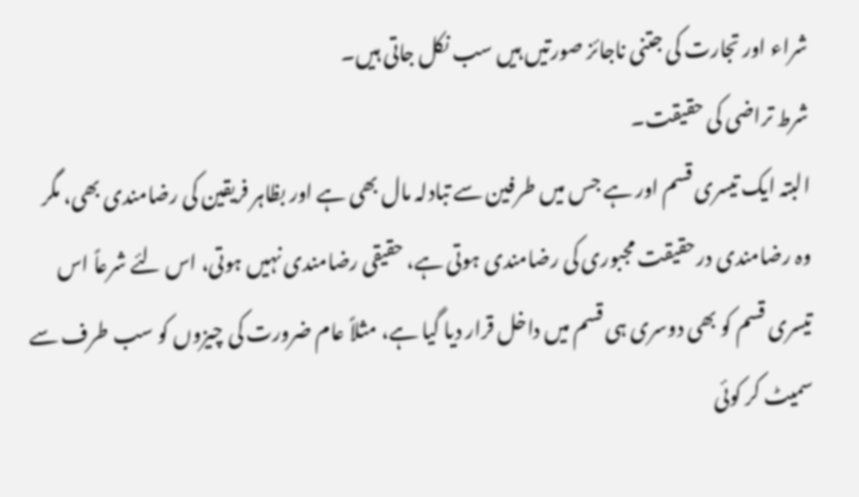شراء اور تجارت کی جتنی ناجائز صورتیں ہیں سب نکل جاتی ہیں۔
شرط تراضی کی حقیقت۔
البتہ ایک تیسری قسم اور ہے جس میں طرفین سے تبادلہ مال بھی ہے اور بظاہر فریقین کی رضامندی بھی، مگر وہ رضامندی درحقیقت مجبوری کی رضامندی ہوتی ہے، حقیقی رضامندی نہیں ہوتی، اس لئے شرعاً اس تیسری قسم کو بھی دوسری ہی قسم میں داخل قرار دیا گیا ہے، مثلاً عام ضرورت کی چیزوں کو سب طرف سے سمیٹ کر کوئی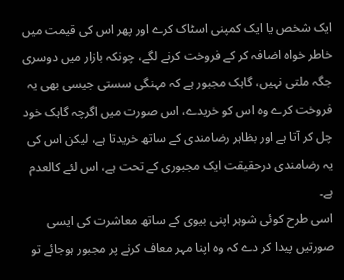ایک شخص یا ایک کمپنی اسٹاک کرے اور پھر اس کی قیمت میں خاطر خواہ اضافہ کر کے فروخت کرنے لگے، چونکہ بازار میں دوسری جگہ ملتی نہیں، گاہک مجبور ہے کہ مہنگی سستی جیسی بھی یہ فروخت کرے وہ اس کو خریدے، اس صورت میں اگرچہ گاہک خود چل کر آتا ہے اور بظاہر رضامندی کے ساتھ خریدتا ہے، لیکن اس کی یہ رضامندی درحقیقت ایک مجبوری کے تحت ہے، اس لئے کالعدم ہے۔
اسی طرح کوئی شوہر اپنی بیوی کے ساتھ معاشرت کی ایسی صورتیں پیدا کر دے کہ وہ اپنا مہر معاف کرنے پر مجبور ہوجائے تو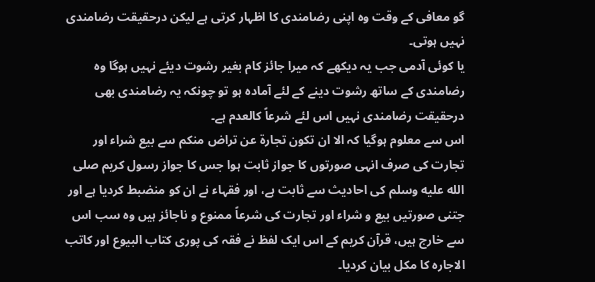گو معافی کے وقت وہ اپنی رضامندی کا اظہار کرتی ہے لیکن درحقیقت رضامندی نہیں ہوتی۔
یا کوئی آدمی جب یہ دیکھے کہ میرا جائز کام بغیر رشوت دیئے نہیں ہوگا وہ رضامندی کے ساتھ رشوت دینے کے لئے آمادہ ہو تو چونکہ یہ رضامندی بھی درحقیقت رضامندی نہیں اس لئے شرعاً کالعدم ہے۔
اس سے معلوم ہوگیا کہ الا ان تکون تجارة عن تراض منکم سے بیع شراء اور تجارت کی صرف انہی صورتوں کا جواز ثابت ہوا جس کا جواز رسول کریم صلى الله عليه وسلم کی احادیث سے ثابت ہے، اور فقہاء نے ان کو منضبط کردیا ہے اور جتنی صورتیں بیع و شراء اور تجارت کی شرعاً ممنوع و ناجائز ہیں وہ سب اس سے خارج ہیں، قرآن کریم کے اس ایک لفظ نے فقہ کی پوری کتاب البیوع اور کاتب الاجارہ کا مکل بیان کردیا۔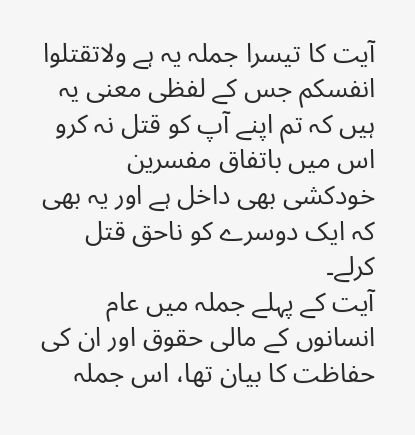آیت کا تیسرا جملہ یہ ہے ولاتقتلوا انفسکم جس کے لفظی معنی یہ ہیں کہ تم اپنے آپ کو قتل نہ کرو اس میں باتفاق مفسرین خودکشی بھی داخل ہے اور یہ بھی کہ ایک دوسرے کو ناحق قتل کرلے۔
آیت کے پہلے جملہ میں عام انسانوں کے مالی حقوق اور ان کی حفاظت کا بیان تھا، اس جملہ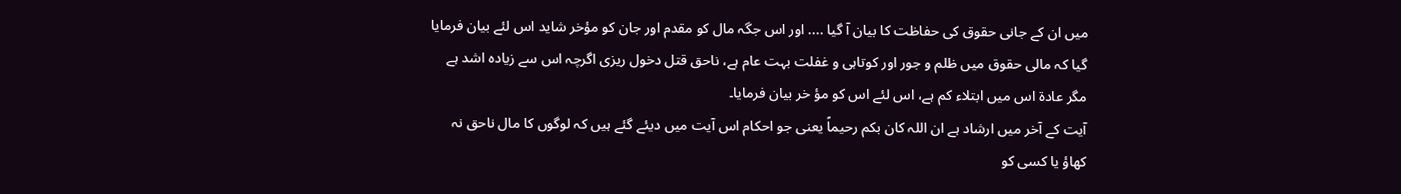میں ان کے جانی حقوق کی حفاظت کا بیان آ گیا .... اور اس جگہ مال کو مقدم اور جان کو مؤخر شاید اس لئے بیان فرمایا گیا کہ مالی حقوق میں ظلم و جور اور کوتاہی و غفلت بہت عام ہے، ناحق قتل دخول ریزی اگرچہ اس سے زیادہ اشد ہے مگر عادة اس میں ابتلاء کم ہے، اس لئے اس کو مؤ خر بیان فرمایا۔
آیت کے آخر میں ارشاد ہے ان اللہ کان بکم رحیماً یعنی جو احکام اس آیت میں دیئے گئے ہیں کہ لوگوں کا مال ناحق نہ کھاؤ یا کسی کو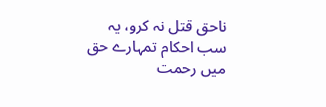ناحق قتل نہ کرو، یہ سب احکام تمہارے حق میں رحمت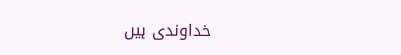خداوندی ہیں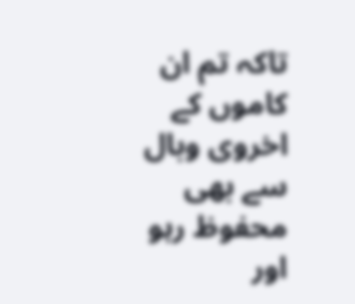تاکہ تم ان کاموں کے اخروی وبال سے بھی محفوظ رہو اور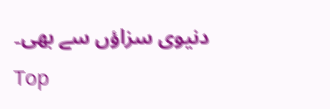دنیوی سزاؤں سے بھی۔
Top